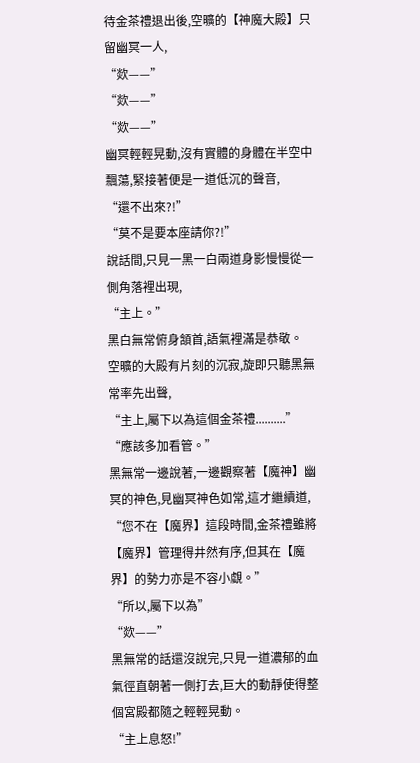待金茶禮退出後,空曠的【神魔大殿】只留幽冥一人,
“欻——”
“欻——”
“欻——”
幽冥輕輕晃動,沒有實體的身體在半空中飄蕩,緊接著便是一道低沉的聲音,
“還不出來?!”
“莫不是要本座請你?!”
說話間,只見一黑一白兩道身影慢慢從一側角落裡出現,
“主上。”
黑白無常俯身頷首,語氣裡滿是恭敬。
空曠的大殿有片刻的沉寂,旋即只聽黑無常率先出聲,
“主上,屬下以為這個金茶禮..........”
“應該多加看管。”
黑無常一邊說著,一邊觀察著【魔神】幽冥的神色,見幽冥神色如常,這才繼續道,
“您不在【魔界】這段時間,金茶禮雖將【魔界】管理得井然有序,但其在【魔界】的勢力亦是不容小覷。”
“所以,屬下以為”
“欻——”
黑無常的話還沒說完,只見一道濃郁的血氣徑直朝著一側打去,巨大的動靜使得整個宮殿都隨之輕輕晃動。
“主上息怒!”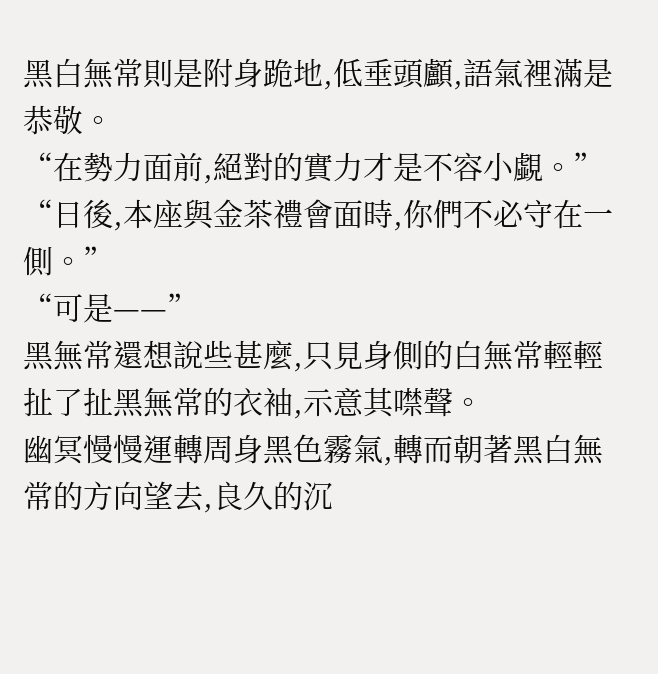黑白無常則是附身跪地,低垂頭顱,語氣裡滿是恭敬。
“在勢力面前,絕對的實力才是不容小覷。”
“日後,本座與金茶禮會面時,你們不必守在一側。”
“可是——”
黑無常還想說些甚麼,只見身側的白無常輕輕扯了扯黑無常的衣袖,示意其噤聲。
幽冥慢慢運轉周身黑色霧氣,轉而朝著黑白無常的方向望去,良久的沉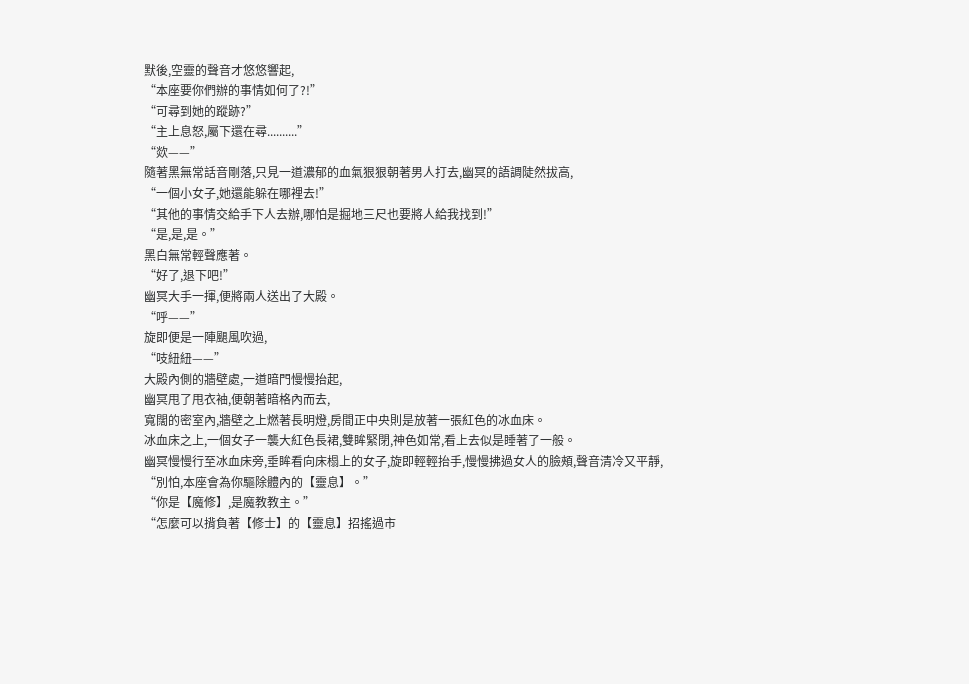默後,空靈的聲音才悠悠響起,
“本座要你們辦的事情如何了?!”
“可尋到她的蹤跡?”
“主上息怒,屬下還在尋..........”
“欻——”
隨著黑無常話音剛落,只見一道濃郁的血氣狠狠朝著男人打去,幽冥的語調陡然拔高,
“一個小女子,她還能躲在哪裡去!”
“其他的事情交給手下人去辦,哪怕是掘地三尺也要將人給我找到!”
“是,是,是。”
黑白無常輕聲應著。
“好了,退下吧!”
幽冥大手一揮,便將兩人送出了大殿。
“呼——”
旋即便是一陣颶風吹過,
“吱紐紐——”
大殿內側的牆壁處,一道暗門慢慢抬起,
幽冥甩了甩衣袖,便朝著暗格內而去,
寬闊的密室內,牆壁之上燃著長明燈,房間正中央則是放著一張紅色的冰血床。
冰血床之上,一個女子一襲大紅色長裙,雙眸緊閉,神色如常,看上去似是睡著了一般。
幽冥慢慢行至冰血床旁,垂眸看向床榻上的女子,旋即輕輕抬手,慢慢拂過女人的臉頰,聲音清冷又平靜,
“別怕,本座會為你驅除體內的【靈息】。”
“你是【魔修】,是魔教教主。”
“怎麼可以揹負著【修士】的【靈息】招搖過市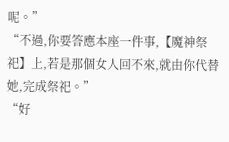呢。”
“不過,你要答應本座一件事,【魔神祭祀】上,若是那個女人回不來,就由你代替她,完成祭祀。”
“好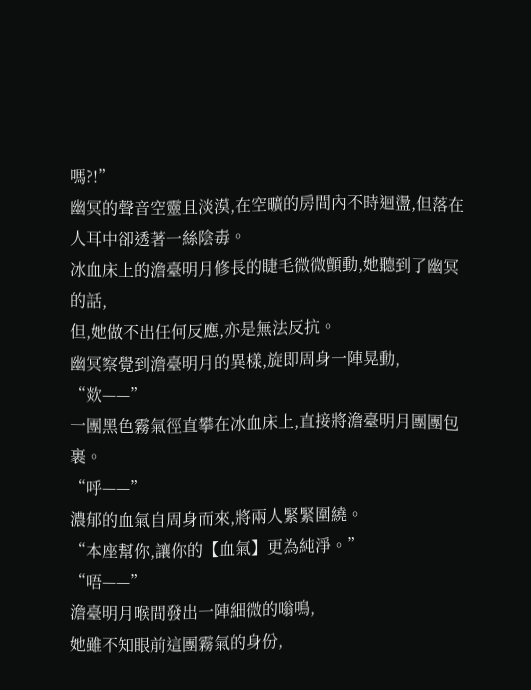嗎?!”
幽冥的聲音空靈且淡漠,在空曠的房間內不時迴盪,但落在人耳中卻透著一絲陰毒。
冰血床上的澹臺明月修長的睫毛微微顫動,她聽到了幽冥的話,
但,她做不出任何反應,亦是無法反抗。
幽冥察覺到澹臺明月的異樣,旋即周身一陣晃動,
“欻——”
一團黑色霧氣徑直攀在冰血床上,直接將澹臺明月團團包裹。
“呼——”
濃郁的血氣自周身而來,將兩人緊緊圍繞。
“本座幫你,讓你的【血氣】更為純淨。”
“唔——”
澹臺明月喉間發出一陣細微的嗡鳴,
她雖不知眼前這團霧氣的身份,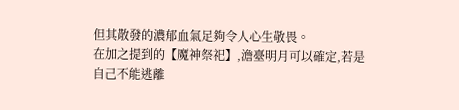但其散發的濃郁血氣足夠令人心生敬畏。
在加之提到的【魔神祭祀】,澹臺明月可以確定,若是自己不能逃離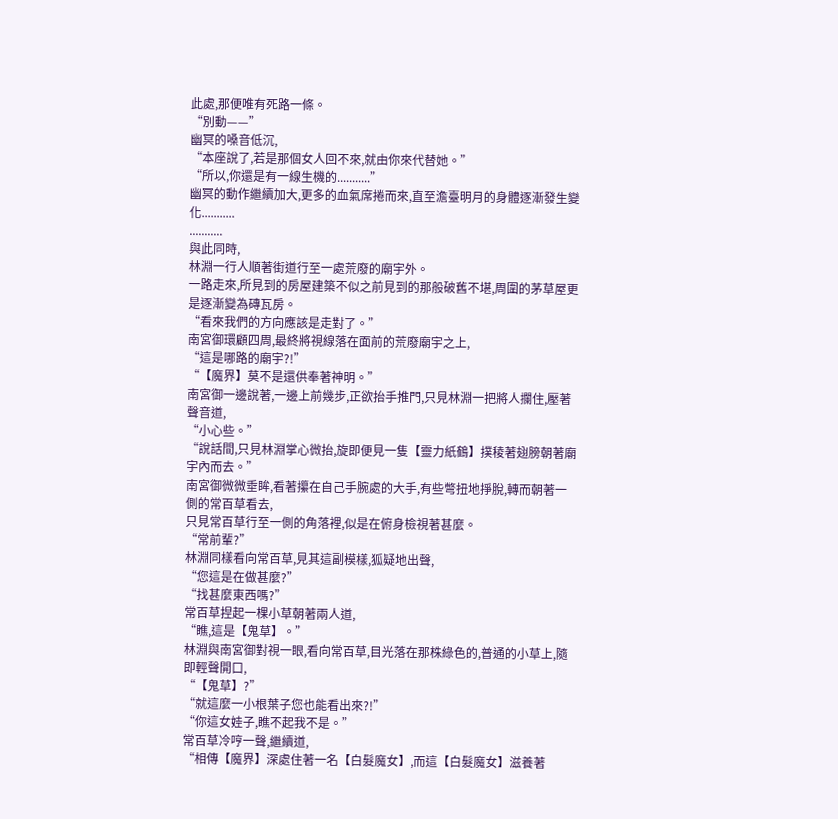此處,那便唯有死路一條。
“別動——”
幽冥的嗓音低沉,
“本座說了,若是那個女人回不來,就由你來代替她。”
“所以,你還是有一線生機的...........”
幽冥的動作繼續加大,更多的血氣席捲而來,直至澹臺明月的身體逐漸發生變化...........
...........
與此同時,
林淵一行人順著街道行至一處荒廢的廟宇外。
一路走來,所見到的房屋建築不似之前見到的那般破舊不堪,周圍的茅草屋更是逐漸變為磚瓦房。
“看來我們的方向應該是走對了。”
南宮御環顧四周,最終將視線落在面前的荒廢廟宇之上,
“這是哪路的廟宇?!”
“【魔界】莫不是還供奉著神明。”
南宮御一邊說著,一邊上前幾步,正欲抬手推門,只見林淵一把將人攔住,壓著聲音道,
“小心些。”
“說話間,只見林淵掌心微抬,旋即便見一隻【靈力紙鶴】撲稜著翅膀朝著廟宇內而去。”
南宮御微微垂眸,看著攥在自己手腕處的大手,有些彆扭地掙脫,轉而朝著一側的常百草看去,
只見常百草行至一側的角落裡,似是在俯身檢視著甚麼。
“常前輩?”
林淵同樣看向常百草,見其這副模樣,狐疑地出聲,
“您這是在做甚麼?”
“找甚麼東西嗎?”
常百草捏起一棵小草朝著兩人道,
“瞧,這是【鬼草】。”
林淵與南宮御對視一眼,看向常百草,目光落在那株綠色的,普通的小草上,隨即輕聲開口,
“【鬼草】?”
“就這麼一小根葉子您也能看出來?!”
“你這女娃子,瞧不起我不是。”
常百草冷哼一聲,繼續道,
“相傳【魔界】深處住著一名【白髮魔女】,而這【白髮魔女】滋養著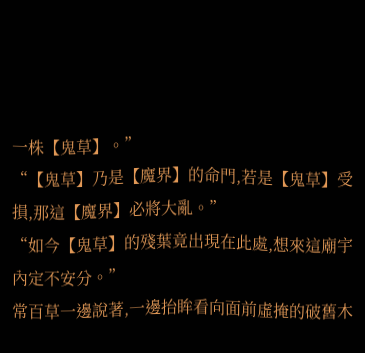一株【鬼草】。”
“【鬼草】乃是【魔界】的命門,若是【鬼草】受損,那這【魔界】必將大亂。”
“如今【鬼草】的殘葉竟出現在此處,想來這廟宇內定不安分。”
常百草一邊說著,一邊抬眸看向面前虛掩的破舊木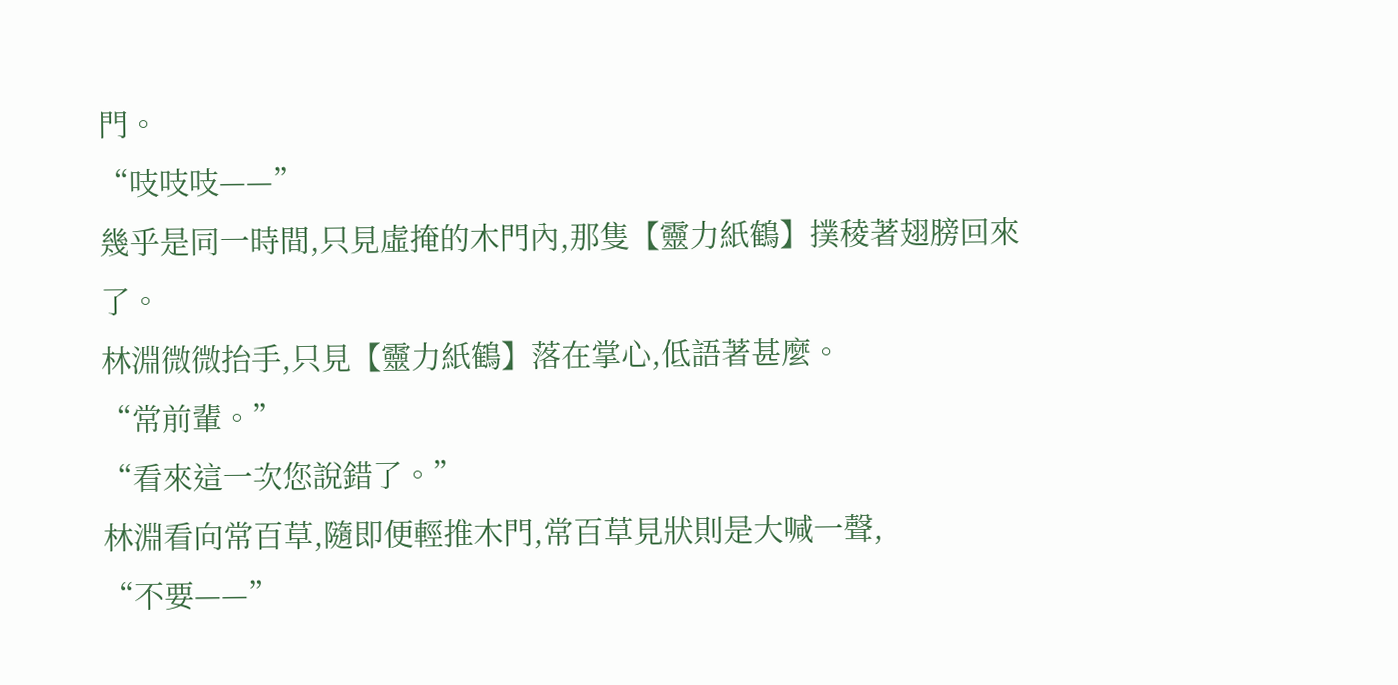門。
“吱吱吱——”
幾乎是同一時間,只見虛掩的木門內,那隻【靈力紙鶴】撲稜著翅膀回來了。
林淵微微抬手,只見【靈力紙鶴】落在掌心,低語著甚麼。
“常前輩。”
“看來這一次您說錯了。”
林淵看向常百草,隨即便輕推木門,常百草見狀則是大喊一聲,
“不要——”